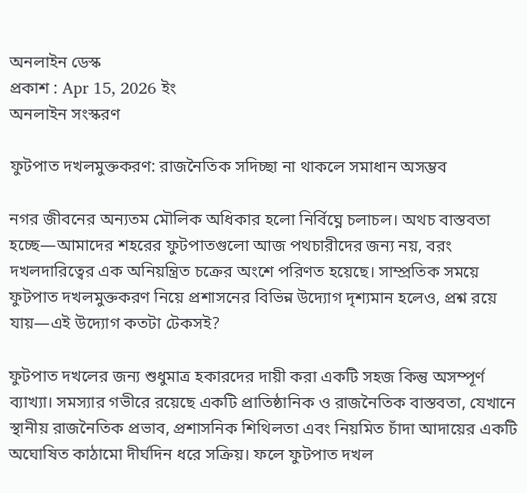অনলাইন ডেস্ক
প্রকাশ : Apr 15, 2026 ইং
অনলাইন সংস্করণ

ফুটপাত দখলমুক্তকরণ: রাজনৈতিক সদিচ্ছা না থাকলে সমাধান অসম্ভব

নগর জীবনের অন্যতম মৌলিক অধিকার হলো নির্বিঘ্নে চলাচল। অথচ বাস্তবতা হচ্ছে—আমাদের শহরের ফুটপাতগুলো আজ পথচারীদের জন্য নয়, বরং দখলদারিত্বের এক অনিয়ন্ত্রিত চক্রের অংশে পরিণত হয়েছে। সাম্প্রতিক সময়ে ফুটপাত দখলমুক্তকরণ নিয়ে প্রশাসনের বিভিন্ন উদ্যোগ দৃশ্যমান হলেও, প্রশ্ন রয়ে যায়—এই উদ্যোগ কতটা টেকসই?

ফুটপাত দখলের জন্য শুধুমাত্র হকারদের দায়ী করা একটি সহজ কিন্তু অসম্পূর্ণ ব্যাখ্যা। সমস্যার গভীরে রয়েছে একটি প্রাতিষ্ঠানিক ও রাজনৈতিক বাস্তবতা, যেখানে স্থানীয় রাজনৈতিক প্রভাব, প্রশাসনিক শিথিলতা এবং নিয়মিত চাঁদা আদায়ের একটি অঘোষিত কাঠামো দীর্ঘদিন ধরে সক্রিয়। ফলে ফুটপাত দখল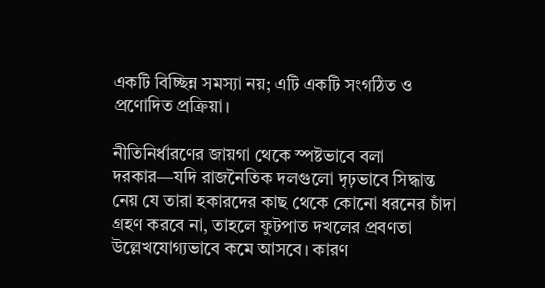একটি বিচ্ছিন্ন সমস্যা নয়; এটি একটি সংগঠিত ও প্রণোদিত প্রক্রিয়া।

নীতিনির্ধারণের জায়গা থেকে স্পষ্টভাবে বলা দরকার—যদি রাজনৈতিক দলগুলো দৃঢ়ভাবে সিদ্ধান্ত নেয় যে তারা হকারদের কাছ থেকে কোনো ধরনের চাঁদা গ্রহণ করবে না, তাহলে ফুটপাত দখলের প্রবণতা উল্লেখযোগ্যভাবে কমে আসবে। কারণ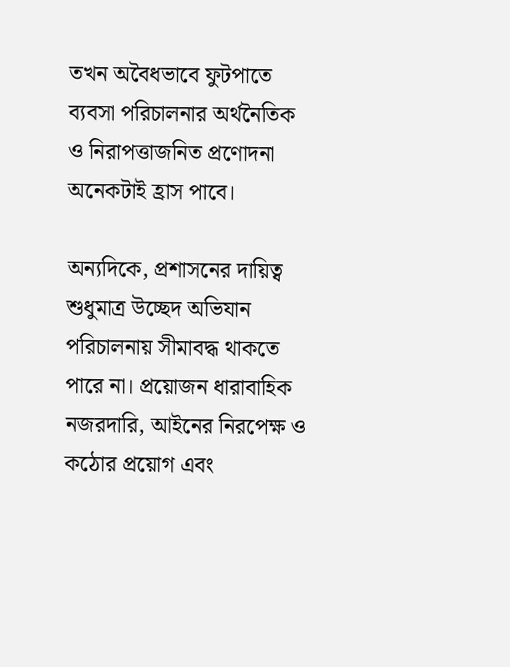তখন অবৈধভাবে ফুটপাতে ব্যবসা পরিচালনার অর্থনৈতিক ও নিরাপত্তাজনিত প্রণোদনা অনেকটাই হ্রাস পাবে।

অন্যদিকে, প্রশাসনের দায়িত্ব শুধুমাত্র উচ্ছেদ অভিযান পরিচালনায় সীমাবদ্ধ থাকতে পারে না। প্রয়োজন ধারাবাহিক নজরদারি, আইনের নিরপেক্ষ ও কঠোর প্রয়োগ এবং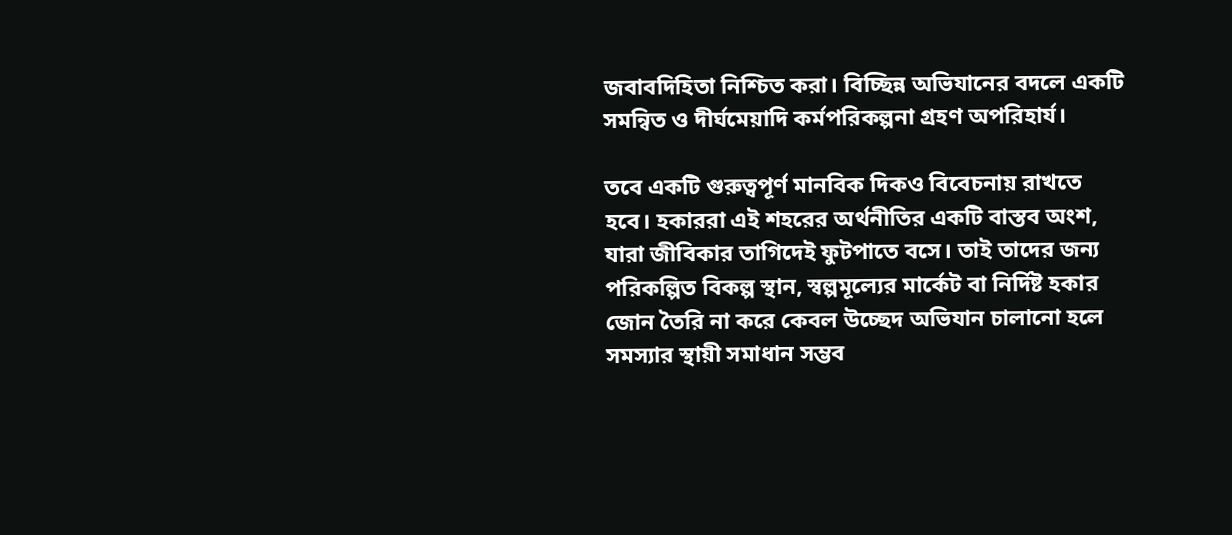জবাবদিহিতা নিশ্চিত করা। বিচ্ছিন্ন অভিযানের বদলে একটি সমন্বিত ও দীর্ঘমেয়াদি কর্মপরিকল্পনা গ্রহণ অপরিহার্য।

তবে একটি গুরুত্বপূর্ণ মানবিক দিকও বিবেচনায় রাখতে হবে। হকাররা এই শহরের অর্থনীতির একটি বাস্তব অংশ, যারা জীবিকার তাগিদেই ফুটপাতে বসে। তাই তাদের জন্য পরিকল্পিত বিকল্প স্থান, স্বল্পমূল্যের মার্কেট বা নির্দিষ্ট হকার জোন তৈরি না করে কেবল উচ্ছেদ অভিযান চালানো হলে সমস্যার স্থায়ী সমাধান সম্ভব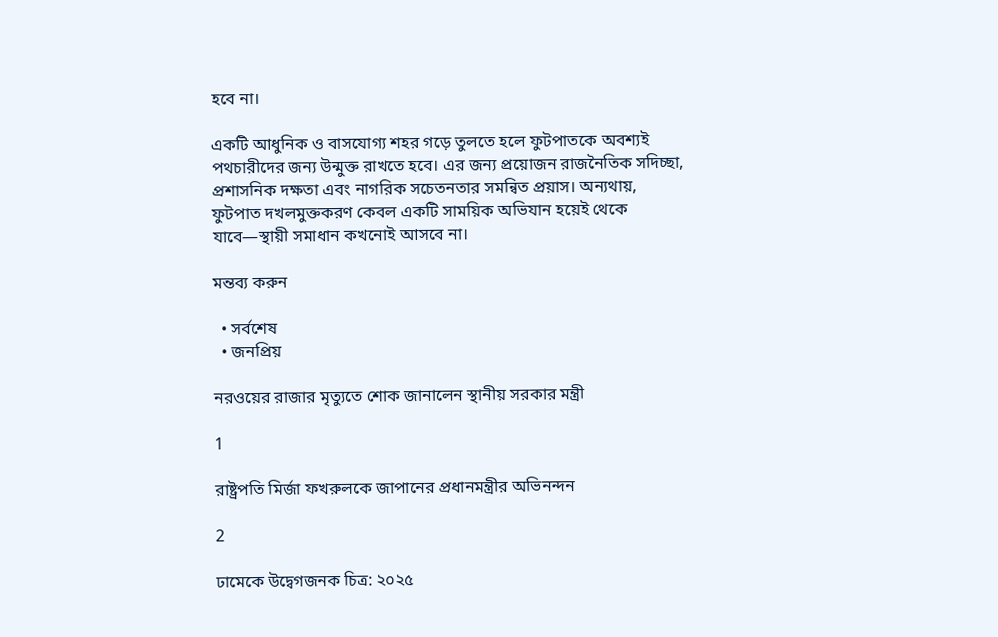হবে না।

একটি আধুনিক ও বাসযোগ্য শহর গড়ে তুলতে হলে ফুটপাতকে অবশ্যই পথচারীদের জন্য উন্মুক্ত রাখতে হবে। এর জন্য প্রয়োজন রাজনৈতিক সদিচ্ছা, প্রশাসনিক দক্ষতা এবং নাগরিক সচেতনতার সমন্বিত প্রয়াস। অন্যথায়, ফুটপাত দখলমুক্তকরণ কেবল একটি সাময়িক অভিযান হয়েই থেকে যাবে—স্থায়ী সমাধান কখনোই আসবে না।

মন্তব্য করুন

  • সর্বশেষ
  • জনপ্রিয়

নরওয়ের রাজার মৃত্যুতে শোক জানালেন স্থানীয় সরকার মন্ত্রী

1

রাষ্ট্রপতি মির্জা ফখরুলকে জাপানের প্রধানমন্ত্রীর অভিনন্দন

2

ঢামেকে উদ্বেগজনক চিত্র: ২০২৫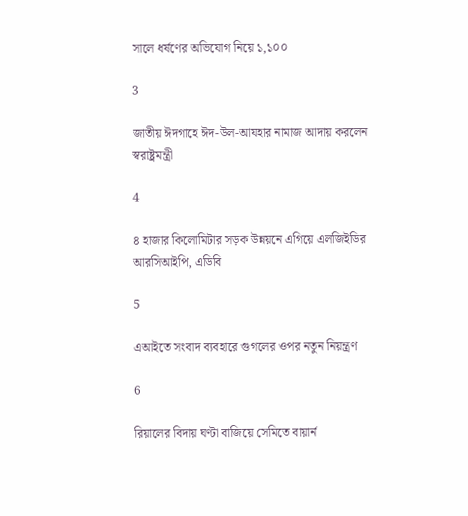সালে ধর্ষণের অভিযোগ নিয়ে ১,১০০

3

জাতীয় ঈদগাহে ঈদ-উল-আযহার নামাজ আদায় করলেন স্বরাষ্ট্রমন্ত্রী

4

৪ হাজার কিলোমিটার সড়ক উন্নয়নে এগিয়ে এলজিইডির আরসিআইপি, এডিবি

5

এআইতে সংবাদ ব্যবহারে গুগলের ওপর নতুন নিয়ন্ত্রণ

6

রিয়ালের বিদায় ঘণ্টা বাজিয়ে সেমিতে বায়ার্ন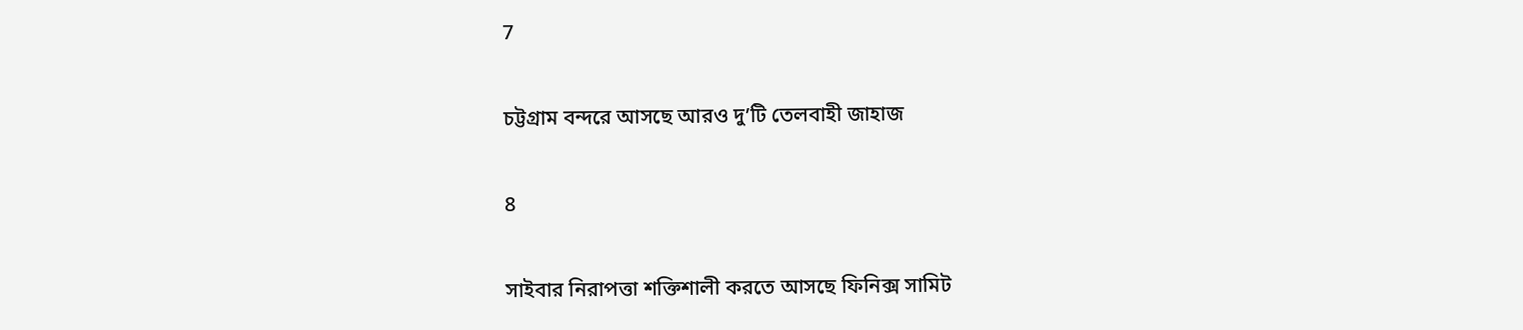7

চট্টগ্রাম বন্দরে আসছে আরও দু’টি তেলবাহী জাহাজ

8

সাইবার নিরাপত্তা শক্তিশালী করতে আসছে ফিনিক্স সামিট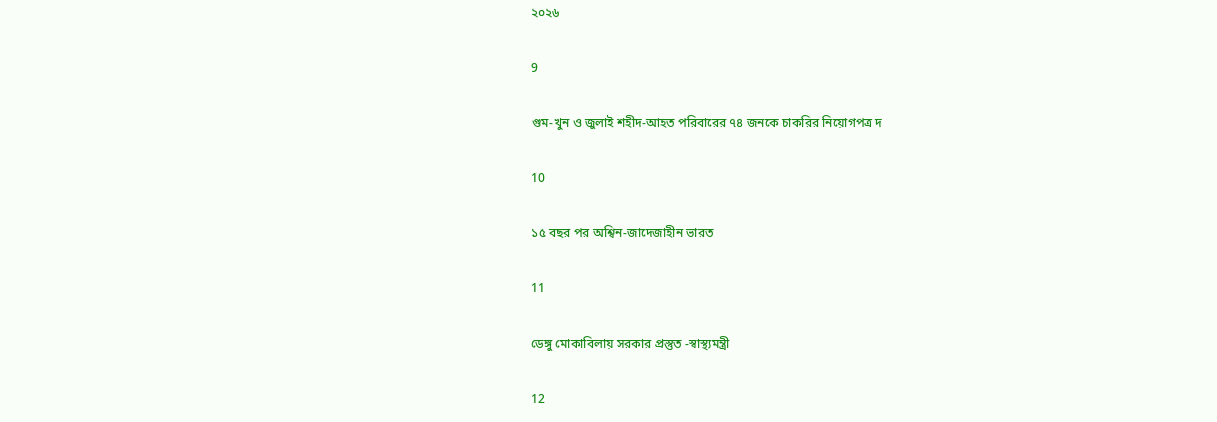২০২৬

9

গুম-খুন ও জুলাই শহীদ-আহত পরিবারের ৭৪ জনকে চাকরির নিয়োগপত্র দ

10

১৫ বছর পর অশ্বিন-জাদেজাহীন ভারত

11

ডেঙ্গু মোকাবিলায় সরকার প্রস্তুত -স্বাস্থ্যমন্ত্রী

12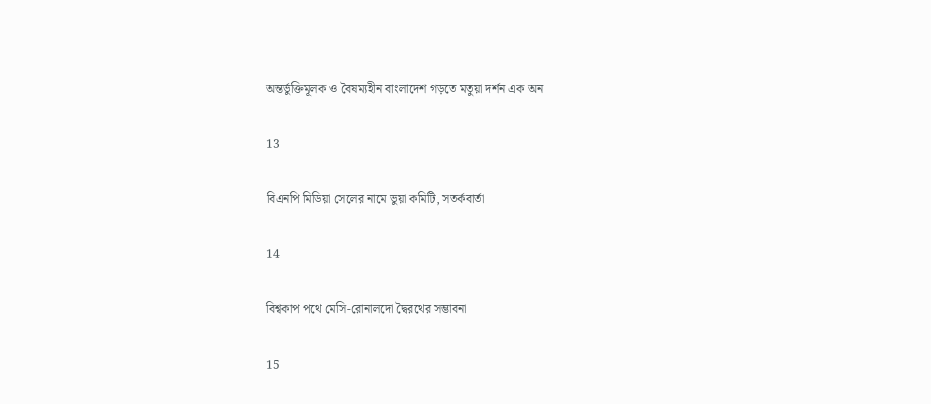অন্তর্ভুক্তিমূলক ও বৈষম্যহীন বাংলাদেশ গড়তে মতুয়া দর্শন এক অন

13

বিএনপি মিডিয়া সেলের নামে ভুয়া কমিটি, সতর্কবার্তা

14

বিশ্বকাপ পথে মেসি-রোনালদো দ্বৈরথের সম্ভাবনা

15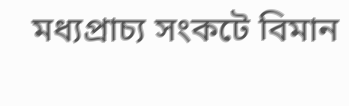মধ্যপ্রাচ্য সংকটে বিমান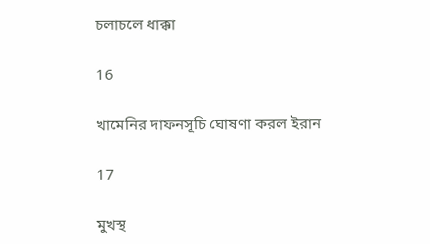চলাচলে ধাক্কা

16

খামেনির দাফনসূচি ঘোষণা করল ইরান

17

মুখস্থ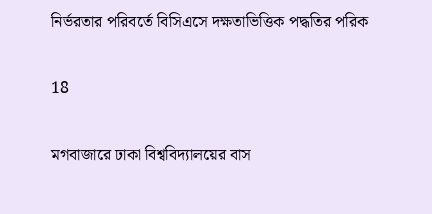নির্ভরতার পরিবর্তে বিসিএসে দক্ষতাভিত্তিক পদ্ধতির পরিক

18

মগবাজারে ঢাকা বিশ্ববিদ্যালয়ের বাস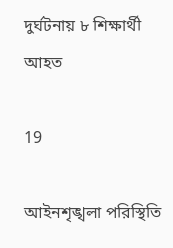দুর্ঘটনায় ৮ শিক্ষার্থী আহত

19

আইনশৃঙ্খলা পরিস্থিতি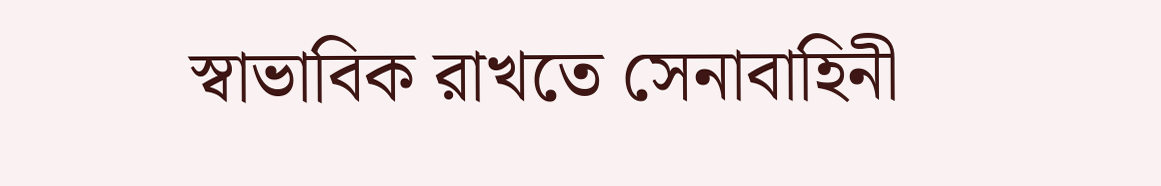স্বাভাবিক রাখতে সেনাবাহিনী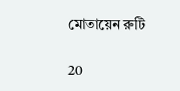মোতায়েন রুটি

20